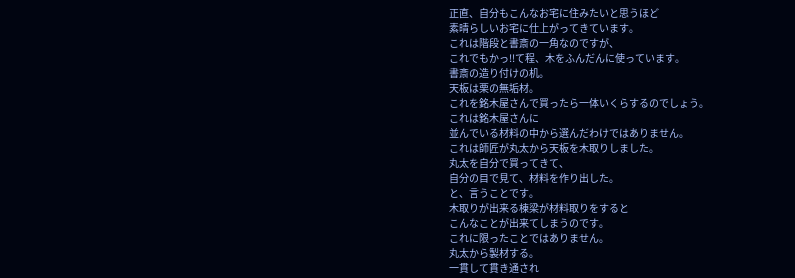正直、自分もこんなお宅に住みたいと思うほど
素晴らしいお宅に仕上がってきています。
これは階段と書斎の一角なのですが、
これでもかっ!!て程、木をふんだんに使っています。
書斎の造り付けの机。
天板は栗の無垢材。
これを銘木屋さんで買ったら一体いくらするのでしょう。
これは銘木屋さんに
並んでいる材料の中から選んだわけではありません。
これは師匠が丸太から天板を木取りしました。
丸太を自分で買ってきて、
自分の目で見て、材料を作り出した。
と、言うことです。
木取りが出来る棟梁が材料取りをすると
こんなことが出来てしまうのです。
これに限ったことではありません。
丸太から製材する。
一貫して貫き通され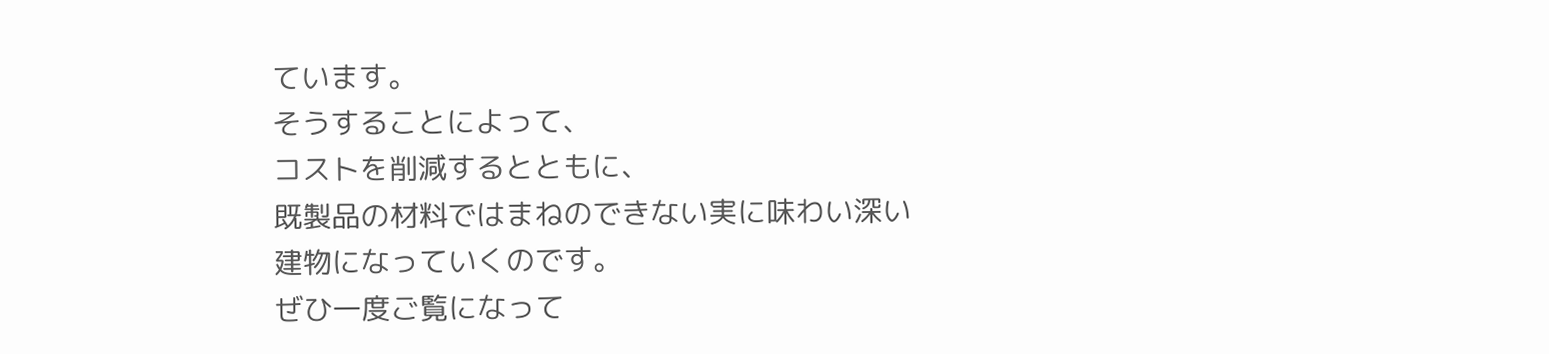ています。
そうすることによって、
コストを削減するとともに、
既製品の材料ではまねのできない実に味わい深い
建物になっていくのです。
ぜひ一度ご覧になって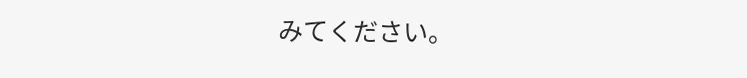みてください。